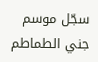سجّل موسم جني الطماطم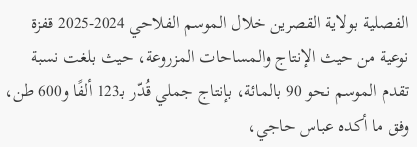الفصلية بولاية القصرين خلال الموسم الفلاحي 2024-2025 قفزة نوعية من حيث الإنتاج والمساحات المزروعة، حيث بلغت نسبة تقدم الموسم نحو 90 بالمائة، بإنتاج جملي قُدّر بـ123 ألفًا و600 طن، وفق ما أكده عباس حاجي،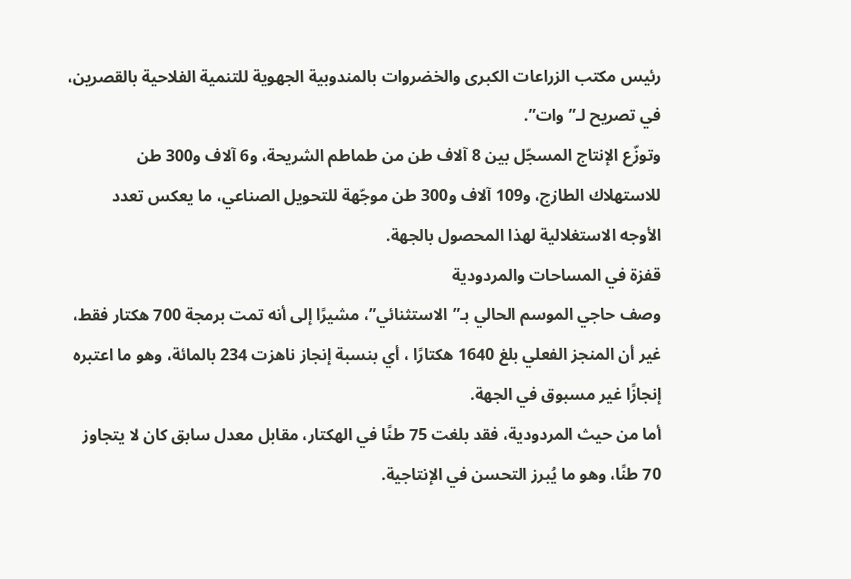رئيس مكتب الزراعات الكبرى والخضروات بالمندوبية الجهوية للتنمية الفلاحية بالقصرين، في تصريح لـ”وات”.
وتوزّع الإنتاج المسجّل بين 8 آلاف طن من طماطم الشريحة، و6 آلاف و300 طن للاستهلاك الطازج، و109 آلاف و300 طن موجّهة للتحويل الصناعي، ما يعكس تعدد الأوجه الاستغلالية لهذا المحصول بالجهة.
قفزة في المساحات والمردودية
وصف حاجي الموسم الحالي بـ”الاستثنائي”، مشيرًا إلى أنه تمت برمجة 700 هكتار فقط، غير أن المنجز الفعلي بلغ 1640 هكتارًا ، أي بنسبة إنجاز ناهزت 234 بالمائة، وهو ما اعتبره إنجازًا غير مسبوق في الجهة.
أما من حيث المردودية، فقد بلغت 75 طنًا في الهكتار، مقابل معدل سابق كان لا يتجاوز 70 طنًا، وهو ما يُبرز التحسن في الإنتاجية.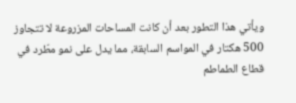ويأتي هذا التطور بعد أن كانت المساحات المزروعة لا تتجاوز 500 هكتار في المواسم السابقة، مما يدل على نمو مطّرد في قطاع الطماطم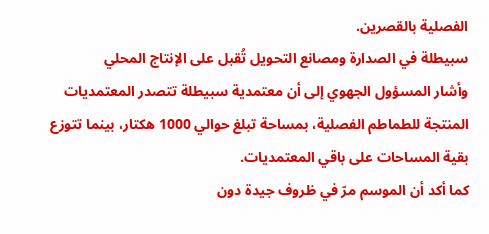الفصلية بالقصرين.
سبيطلة في الصدارة ومصانع التحويل تُقبل على الإنتاج المحلي
وأشار المسؤول الجهوي إلى أن معتمدية سبيطلة تتصدر المعتمديات المنتجة للطماطم الفصلية، بمساحة تبلغ حوالي 1000 هكتار، بينما تتوزع بقية المساحات على باقي المعتمديات.
كما أكد أن الموسم مرّ في ظروف جيدة دون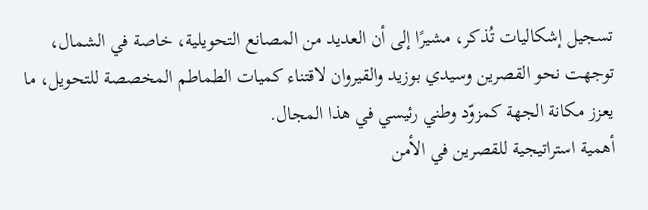تسجيل إشكاليات تُذكر، مشيرًا إلى أن العديد من المصانع التحويلية، خاصة في الشمال، توجهت نحو القصرين وسيدي بوزيد والقيروان لاقتناء كميات الطماطم المخصصة للتحويل، ما يعزز مكانة الجهة كمزوّد وطني رئيسي في هذا المجال.
أهمية استراتيجية للقصرين في الأمن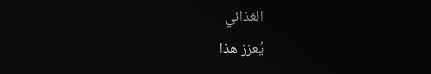الغذائي
يُعزز هذا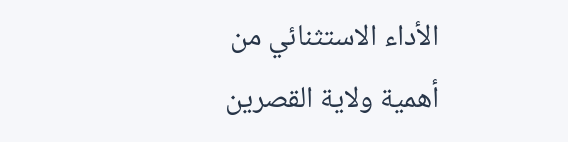الأداء الاستثنائي من أهمية ولاية القصرين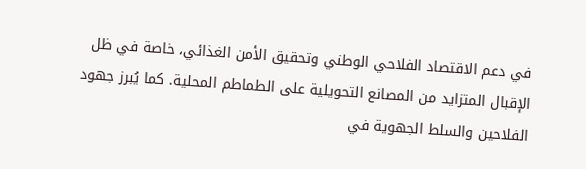في دعم الاقتصاد الفلاحي الوطني وتحقيق الأمن الغذائي، خاصة في ظل الإقبال المتزايد من المصانع التحويلية على الطماطم المحلية. كما يُبرز جهود الفلاحين والسلط الجهوية في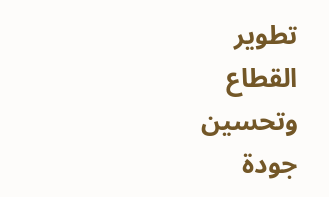تطوير القطاع وتحسين جودة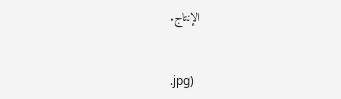الإنتاج.


.jpg)